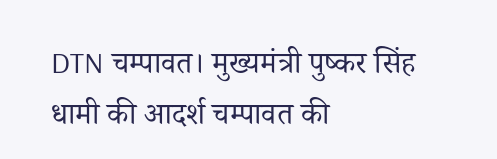DTN चम्पावत। मुख्यमंत्री पुष्कर सिंह धामी की आदर्श चम्पावत की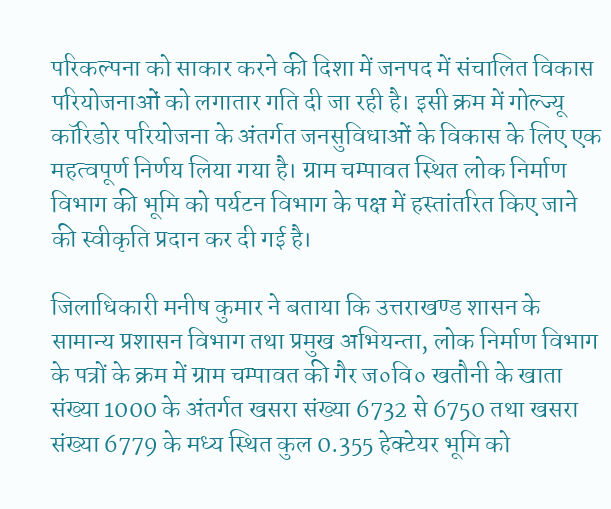परिकल्पना को साकार करने की दिशा में जनपद में संचालित विकास परियोजनाओं को लगातार गति दी जा रही है। इसी क्रम में गोल्ज्यू कॉरिडोर परियोजना के अंतर्गत जनसुविधाओं के विकास के लिए एक महत्वपूर्ण निर्णय लिया गया है। ग्राम चम्पावत स्थित लोक निर्माण विभाग की भूमि को पर्यटन विभाग के पक्ष में हस्तांतरित किए जाने की स्वीकृति प्रदान कर दी गई है।

जिलाधिकारी मनीष कुमार ने बताया कि उत्तराखण्ड शासन के सामान्य प्रशासन विभाग तथा प्रमुख अभियन्ता, लोक निर्माण विभाग के पत्रों के क्रम में ग्राम चम्पावत की गैर ज०वि० खतौनी के खाता संख्या 1000 के अंतर्गत खसरा संख्या 6732 से 6750 तथा खसरा संख्या 6779 के मध्य स्थित कुल 0.355 हेक्टेयर भूमि को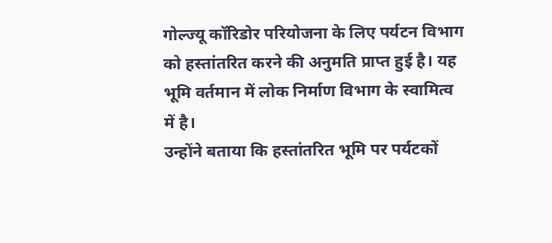गोल्ज्यू कॉरिडोर परियोजना के लिए पर्यटन विभाग को हस्तांतरित करने की अनुमति प्राप्त हुई है। यह भूमि वर्तमान में लोक निर्माण विभाग के स्वामित्व में है।
उन्होंने बताया कि हस्तांतरित भूमि पर पर्यटकों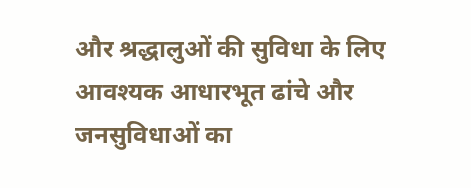और श्रद्धालुओं की सुविधा के लिए आवश्यक आधारभूत ढांचे और जनसुविधाओं का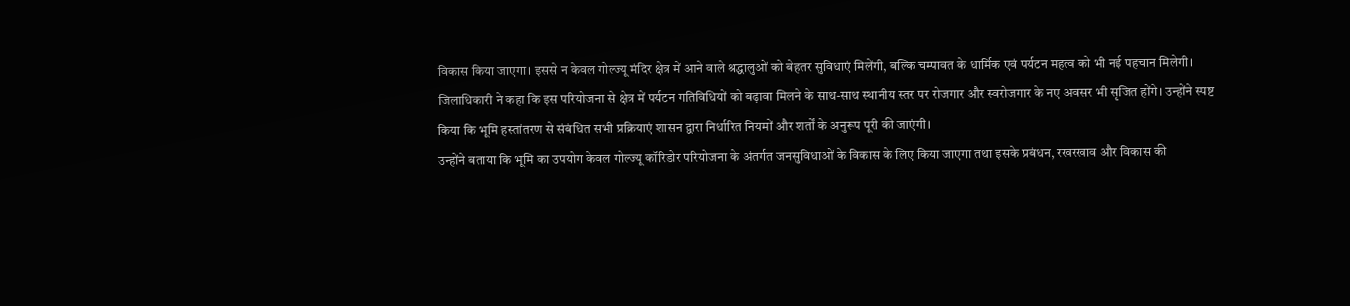विकास किया जाएगा। इससे न केवल गोल्ज्यू मंदिर क्षेत्र में आने वाले श्रद्धालुओं को बेहतर सुविधाएं मिलेंगी, बल्कि चम्पावत के धार्मिक एवं पर्यटन महत्व को भी नई पहचान मिलेगी।
जिलाधिकारी ने कहा कि इस परियोजना से क्षेत्र में पर्यटन गतिविधियों को बढ़ावा मिलने के साथ-साथ स्थानीय स्तर पर रोजगार और स्वरोजगार के नए अवसर भी सृजित होंगे। उन्होंने स्पष्ट किया कि भूमि हस्तांतरण से संबंधित सभी प्रक्रियाएं शासन द्वारा निर्धारित नियमों और शर्तों के अनुरूप पूरी की जाएंगी।
उन्होंने बताया कि भूमि का उपयोग केवल गोल्ज्यू कॉरिडोर परियोजना के अंतर्गत जनसुविधाओं के विकास के लिए किया जाएगा तथा इसके प्रबंधन, रखरखाव और विकास की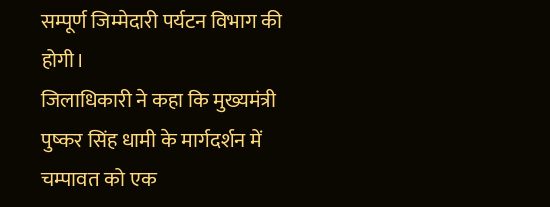सम्पूर्ण जिम्मेदारी पर्यटन विभाग की होगी।
जिलाधिकारी ने कहा कि मुख्यमंत्री पुष्कर सिंह धामी के मार्गदर्शन में चम्पावत को एक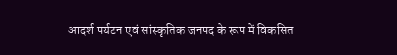आदर्श पर्यटन एवं सांस्कृतिक जनपद के रूप में विकसित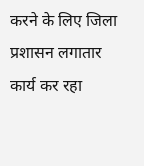करने के लिए जिला प्रशासन लगातार कार्य कर रहा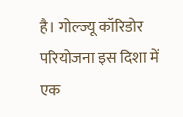है। गोल्ज्यू कॉरिडोर परियोजना इस दिशा में एक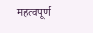महत्वपूर्ण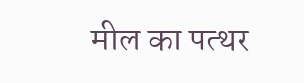मील का पत्थर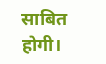साबित होगी।